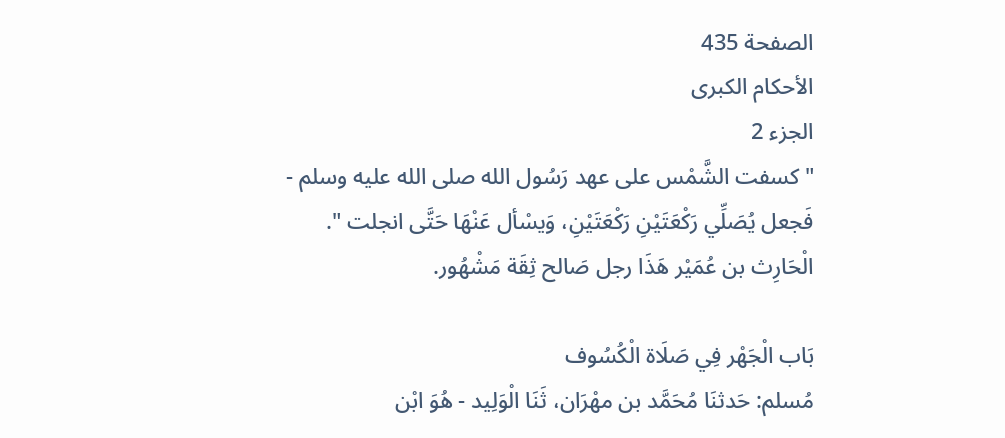الصفحة 435
الأحكام الكبرى
الجزء 2
" كسفت الشَّمْس على عهد رَسُول الله صلى الله عليه وسلم - فَجعل يُصَلِّي رَكْعَتَيْنِ رَكْعَتَيْنِ، وَيسْأل عَنْهَا حَتَّى انجلت ".
الْحَارِث بن عُمَيْر هَذَا رجل صَالح ثِقَة مَشْهُور.

بَاب الْجَهْر فِي صَلَاة الْكُسُوف
مُسلم: حَدثنَا مُحَمَّد بن مهْرَان، ثَنَا الْوَلِيد - هُوَ ابْن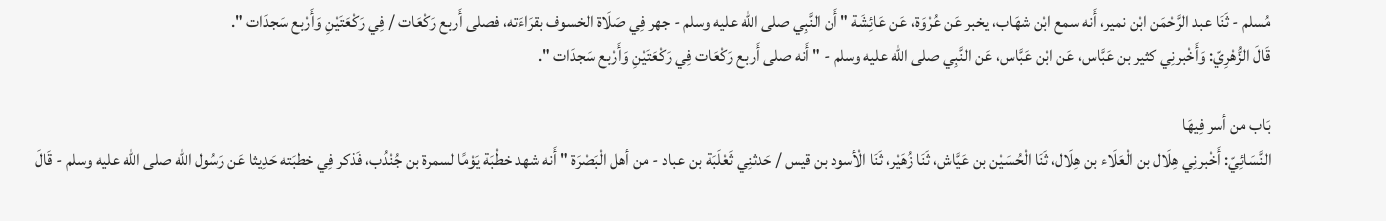مُسلم - ثَنَا عبد الرَّحْمَن ابْن نمير، أَنه سمع ابْن شهَاب، يخبر عَن عُرْوَة، عَن عَائِشَة " أَن النَّبِي صلى الله عليه وسلم - جهر فِي صَلَاة الخسوف بقرَاءَته، فصلى أَربع رَكْعَات / فِي رَكْعَتَيْنِ وَأَرْبع سَجدَات ".
قَالَ الزُّهْرِيّ: وَأَخْبرنِي كثير بن عَبَّاس، عَن ابْن عَبَّاس، عَن النَّبِي صلى الله عليه وسلم - " أَنه صلى أَربع رَكْعَات فِي رَكْعَتَيْنِ وَأَرْبع سَجدَات ".

بَاب من أسر فِيهَا
النَّسَائِيّ: أَخْبرنِي هِلَال بن الْعَلَاء بن هِلَال، ثَنَا الْحُسَيْن بن عَيَّاش، ثَنَا زُهَيْر، ثَنَا الْأسود بن قيس / حَدثنِي ثَعْلَبَة بن عباد - من أهل الْبَصْرَة " أَنه شهد خطْبَة يَوْمًا لسمرة بن جُنْدُب، فَذكر فِي خطبَته حَدِيثا عَن رَسُول الله صلى الله عليه وسلم - قَالَ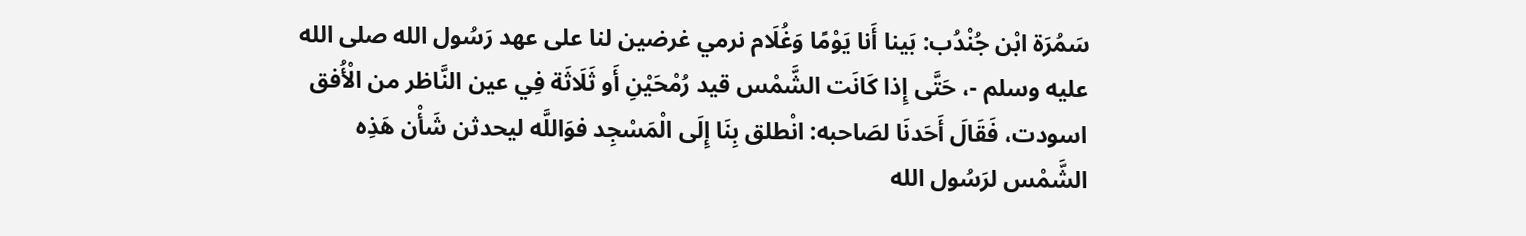سَمُرَة ابْن جُنْدُب: بَينا أَنا يَوْمًا وَغُلَام نرمي غرضين لنا على عهد رَسُول الله صلى الله عليه وسلم -، حَتَّى إِذا كَانَت الشَّمْس قيد رُمْحَيْنِ أَو ثَلَاثَة فِي عين النَّاظر من الْأُفق اسودت، فَقَالَ أَحَدنَا لصَاحبه: انْطلق بِنَا إِلَى الْمَسْجِد فوَاللَّه ليحدثن شَأْن هَذِه الشَّمْس لرَسُول الله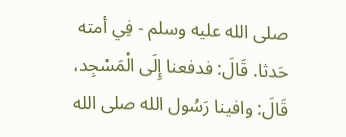صلى الله عليه وسلم - فِي أمته حَدثا. قَالَ: فدفعنا إِلَى الْمَسْجِد، قَالَ: وافينا رَسُول الله صلى الله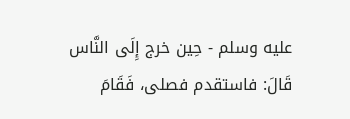عليه وسلم - حِين خرج إِلَى النَّاس قَالَ: فاستقدم فصلى، فَقَامَ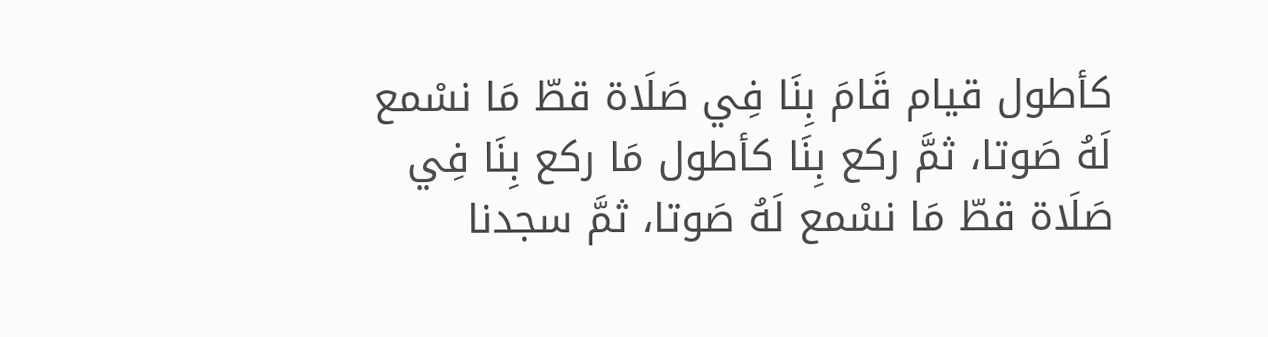كأطول قيام قَامَ بِنَا فِي صَلَاة قطّ مَا نسْمع لَهُ صَوتا، ثمَّ ركع بِنَا كأطول مَا ركع بِنَا فِي صَلَاة قطّ مَا نسْمع لَهُ صَوتا، ثمَّ سجدنا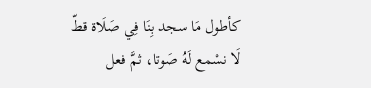كأطول مَا سجد بِنَا فِي صَلَاة قطّ لَا نسْمع لَهُ صَوتا، ثمَّ فعل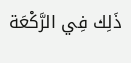ذَلِك فِي الرَّكْعَة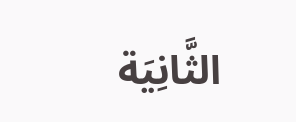الثَّانِيَة